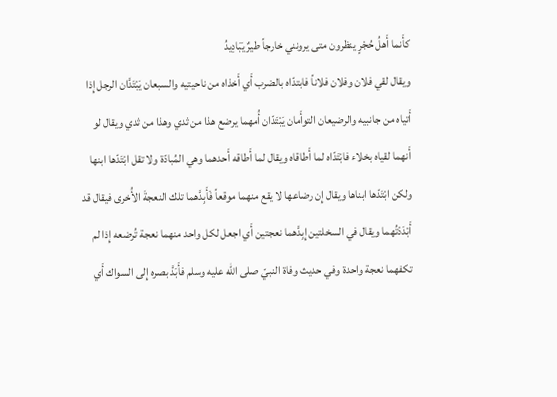كأَنما أَهلُ حُجْرٍ ينظرون متى يرونني خارجاً طيرٌ يَبَادِيدُ
ويقال لقي فلان وفلان فلاناً فابتدّاه بالضرب أَي أَخذاه من ناحيتيه والسبعان يَبْتَدَّان الرجل إِذا أَتياه من جانبيه والرضيعان التوأَمان يَبْتَدّان أُمهما يرضع هذا من ثدي وهذا من ثدي ويقال لو أَنهما لقياه بخلاء فابْتَدّاه لما أَطاقاه ويقال لما أَطاقه أَحدهما وهي المُبادّة ولا تقل ابْتَدّها ابنها ولكن ابْتَدّها ابناها ويقال إِن رضاعها لا يقع منهما موقعاً فَأَبِدَّهما تلك النعجةَ الأُخرى فيقال قد أَبْدَدْتُهما ويقال في السخلتين إِبِدَّهما نعجتين أَي اجعل لكل واحد منهما نعجة تُرضعه إِذا لم تكفهما نعجة واحدة وفي حديث وفاة النبيّ صلى الله عليه وسلم فأَبَدَّ بصره إِلى السواك أَي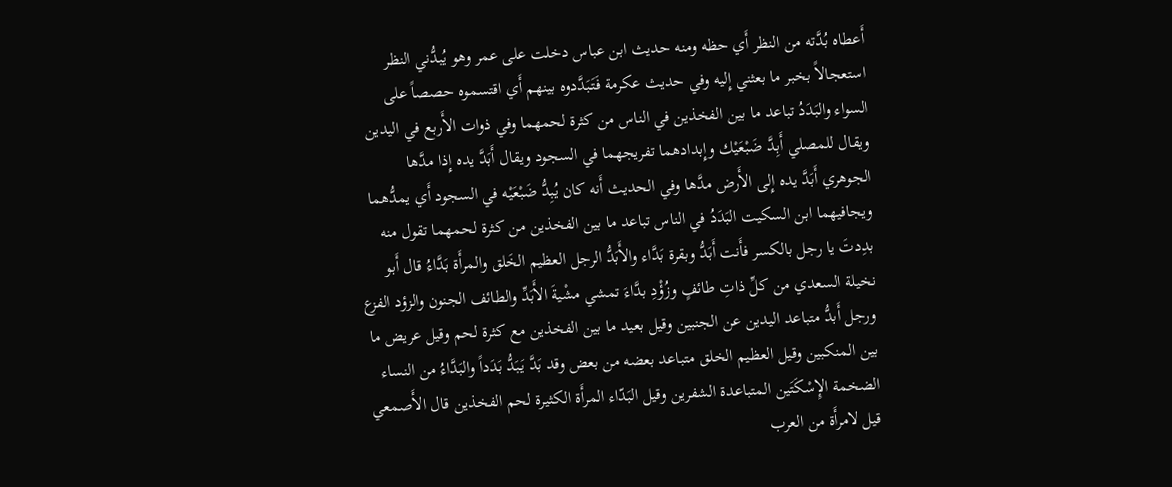أَعطاه بُدَّته من النظر أَي حظه ومنه حديث ابن عباس دخلت على عمر وهو يُبدُّني النظر استعجالاً بخبر ما بعثني إِليه وفي حديث عكرمة فَتَبَدَّدوه بينهم أَي اقتسموه حصصاً على السواء والبَدَدُ تباعد ما بين الفخذين في الناس من كثرة لحمهما وفي ذوات الأَربع في اليدين ويقال للمصلي أَبِدَّ ضَبْعَيْك وإِبدادهما تفريجهما في السجود ويقال أَبَدَّ يده إِذا مدَّها الجوهري أَبَدَّ يده إِلى الأَرض مدَّها وفي الحديث أَنه كان يُبِدُّ ضَبْعَيْه في السجود أَي يمدُّهما ويجافيهما ابن السكيت البَدَدُ في الناس تباعد ما بين الفخذين من كثرة لحمهما تقول منه بدِدتَ يا رجل بالكسر فأَنت أَبَدُّ وبقرة بَدَّاء والأَبَدُّ الرجل العظيم الخَلق والمرأَة بَدَّاءُ قال أَبو نخيلة السعدي من كلِّ ذاتِ طائفٍ وزُؤْدِ بدَّاءَ تمشي مشْيةَ الأَبَدِّ والطائف الجنون والزؤد الفزع ورجل أَبدُّ متباعد اليدين عن الجنبين وقيل بعيد ما بين الفخذين مع كثرة لحم وقيل عريض ما بين المنكبين وقيل العظيم الخلق متباعد بعضه من بعض وقد بَدَّ يَبَدُّ بَدَداً والبَدَّاءُ من النساء الضخمة الإِسْكَتَين المتباعدة الشفرين وقيل البَدّاء المرأَة الكثيرة لحم الفخذين قال الأَصمعي قيل لامرأَة من العرب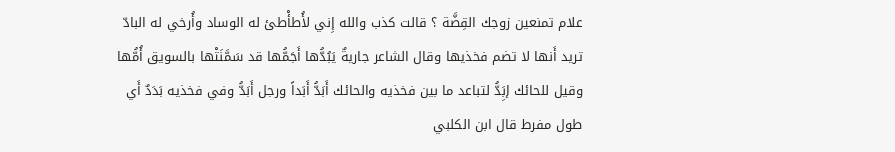علام تمنعين زوجك القِضَّة ؟ قالت كذب والله إِني لأُطأْطئ له الوساد وأُرخي له البادّ تريد أَنها لا تضم فخذيها وقال الشاعر جاريةٌ يَبُدُّها أَجَمُّها قد سَمَّنَتْها بالسويق أُمُّها وقيل للحائك إبَِدُّ لتباعد ما بين فخذيه والحائك أَبَدُّ أَبَداً ورجل أَبَدُّ وفي فخذيه بَدَدٌ أَي طول مفرط قال ابن الكلبي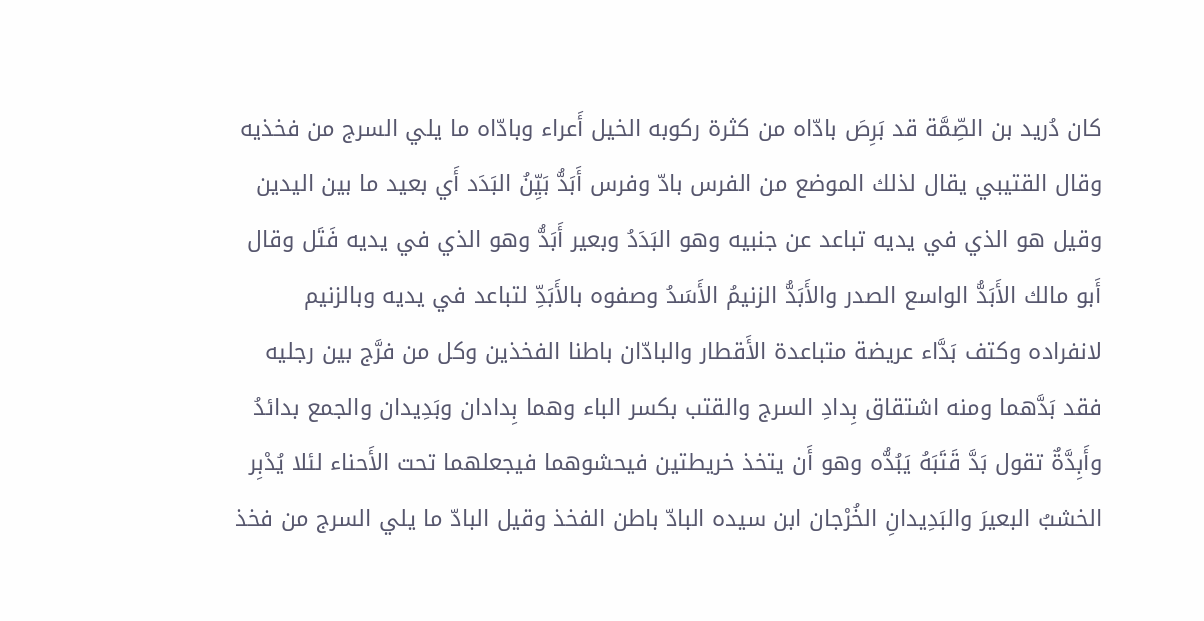كان دُريد بن الصِّمَّة قد بَرِصَ بادّاه من كثرة ركوبه الخيل أَعراء وبادّاه ما يلي السرج من فخذيه وقال القتيبي يقال لذلك الموضع من الفرس بادّ وفرس أَبَدُّ بَيِّنُ البَدَد أَي بعيد ما بين اليدين وقيل هو الذي في يديه تباعد عن جنبيه وهو البَدَدُ وبعير أَبَدُّ وهو الذي في يديه فَتَل وقال أَبو مالك الأَبَدُّ الواسع الصدر والأَبَدُّ الزنيمُ الأَسَدُ وصفوه بالأَبَدِّ لتباعد في يديه وبالزنيم لانفراده وكتف بَدَّاء عريضة متباعدة الأَقطار والبادّان باطنا الفخذين وكل من فرَّج بين رجليه فقد بَدَّهما ومنه اشتقاق بِدادِ السرج والقتب بكسر الباء وهما بِدادان وبَدِيدان والجمع بدائدُ وأَبِدَّةٌ تقول بَدَّ قَتَبَهُ يَبُدُّه وهو أَن يتخذ خريطتين فيحشوهما فيجعلهما تحت الأَحناء لئلا يُدْبِر الخشبُ البعيرَ والبَدِيدانِ الخُرْجان ابن سيده البادّ باطن الفخذ وقيل البادّ ما يلي السرج من فخذ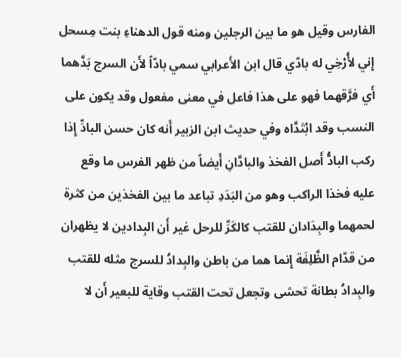الفارس وقيل هو ما بين الرجلين ومنه قول الدهناءِ بنت مِسحل إِني لأُرْخِي له بادّي قال ابن الأَعرابي سمي بادّاً لأَن السرج بَدَّهما أَي فرَّقهما فهو على هذا فاعل في معنى مفعول وقد يكون على النسب وقد ابْتَدَّاه وفي حديث ابن الزبير أَنه كان حسن البادِّ إِذا ركب البادُّ أَصل الفخذ والبادَّانِ أَيضاً من ظهر الفرس ما وقع عليه فخذا الراكب وهو من البَدَدِ تباعد ما بين الفخذين من كثرة لحمهما والبِدَادان للقتب كالكَرِّ للرحل غير أَن البِدادين لا يظهران من قدّام الظَّلِفَة إِنما هما من باطن والبِدادُ للسرج مثله للقتب والبِدادُ بطانة تحشى وتجعل تحت القتب وقاية للبعير أَن لا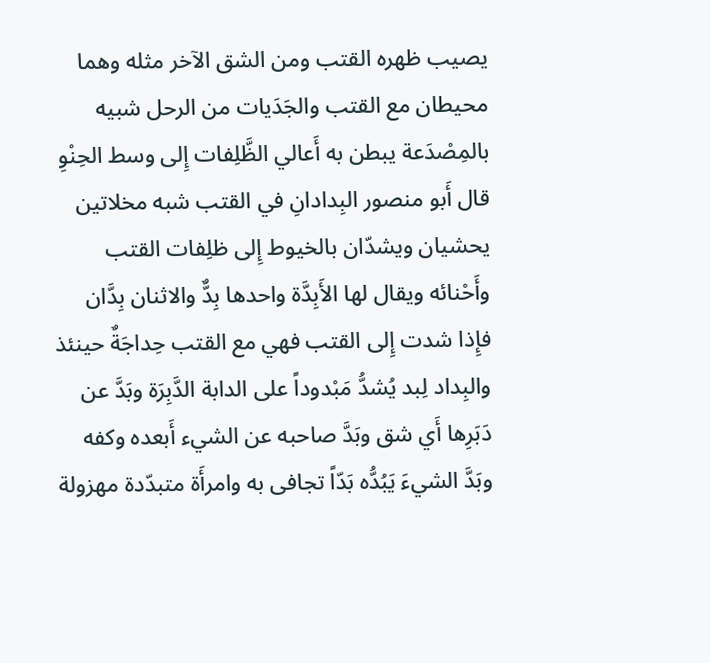يصيب ظهره القتب ومن الشق الآخر مثله وهما محيطان مع القتب والجَدَيات من الرحل شبيه بالمِصْدَعة يبطن به أَعالي الظَّلِفات إِلى وسط الحِنْوِ قال أَبو منصور البِدادانِ في القتب شبه مخلاتين يحشيان ويشدّان بالخيوط إِلى ظلِفات القتب وأَحْنائه ويقال لها الأَبِدَّة واحدها بِدٌّ والاثنان بِدَّان فإِذا شدت إِلى القتب فهي مع القتب حِداجَةٌ حينئذ والبِداد لِبد يُشدُّ مَبْدوداً على الدابة الدَّبِرَة وبَدَّ عن دَبَرِها أَي شق وبَدَّ صاحبه عن الشيء أَبعده وكفه وبَدَّ الشيءَ يَبُدُّه بَدّاً تجافى به وامرأَة متبدّدة مهزولة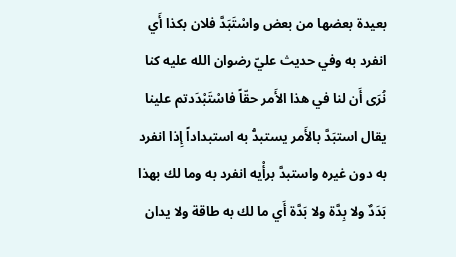بعيدة بعضها من بعض واسْتَبَدَّ فلان بكذا أَي انفرد به وفي حديث عليّ رضوان الله عليه كنا نُرَى أَن لنا في هذا الأَمر حقّاً فاسْتَبْدَدتم علينا يقال استبَدَّ بالأَمر يستبدُّ به استبداداً إِذا انفرد به دون غيره واستبدَّ برأْيه انفرد به وما لك بهذا بَدَدٌ ولا بِدَّة ولا بَدَّة أَي ما لك به طاقة ولا يدان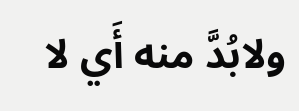ولابُدَّ منه أَي لا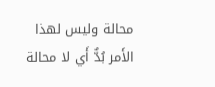محالة وليس لهذا الأَمر بُدٌّ أَي لا محالة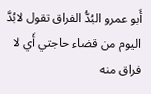أَبو عمرو البُدُّ الفراق تقول لابُدَّ اليوم من قضاء حاجتي أَي لا فراق منه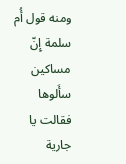ومنه قول أُم سلمة إِنّ مساكين سأَلوها فقالت يا جارية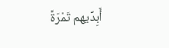أَبِدِّيهم تَمْرَةً